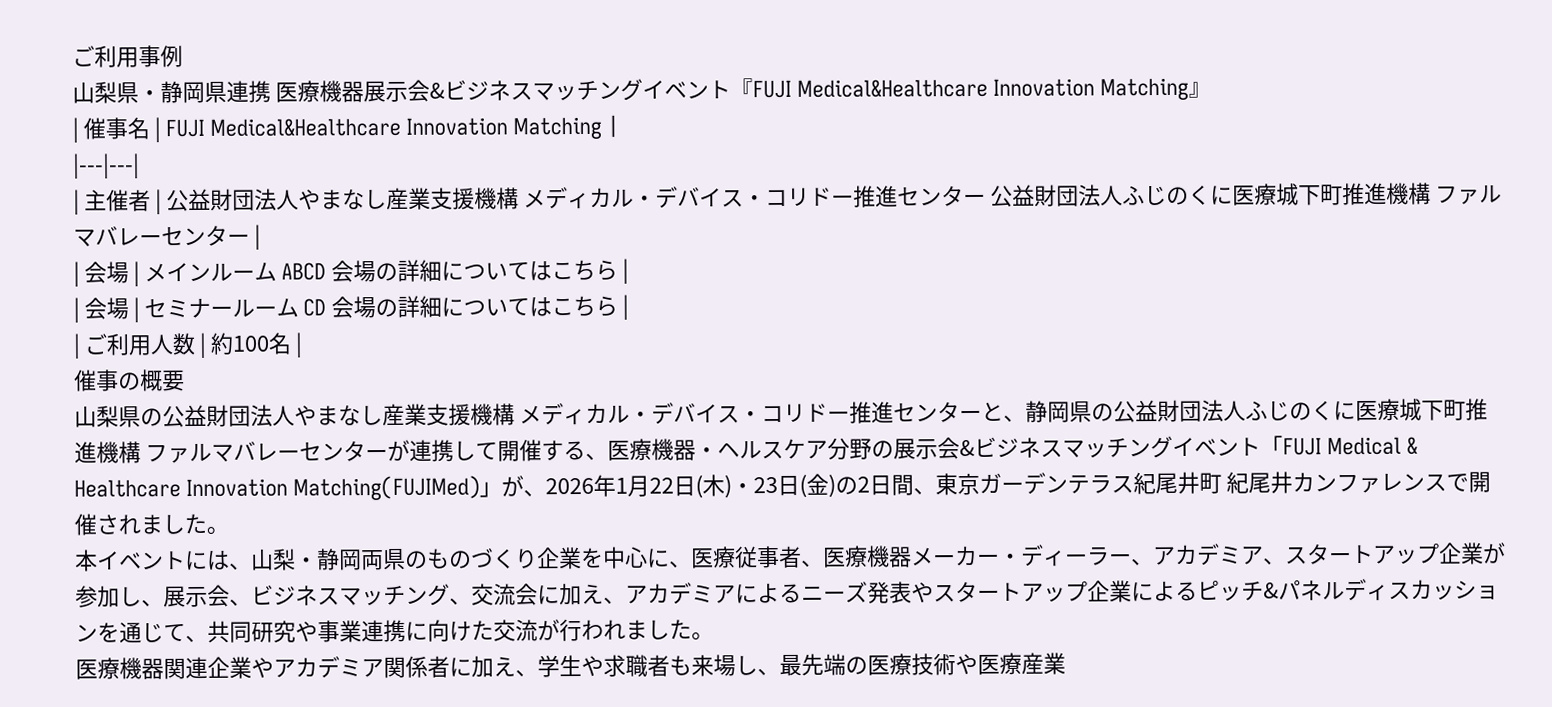ご利用事例
山梨県・静岡県連携 医療機器展示会&ビジネスマッチングイベント『FUJI Medical&Healthcare Innovation Matching』
| 催事名 | FUJI Medical&Healthcare Innovation Matching |
|---|---|
| 主催者 | 公益財団法人やまなし産業支援機構 メディカル・デバイス・コリドー推進センター 公益財団法人ふじのくに医療城下町推進機構 ファルマバレーセンター |
| 会場 | メインルーム ABCD 会場の詳細についてはこちら |
| 会場 | セミナールーム CD 会場の詳細についてはこちら |
| ご利用人数 | 約100名 |
催事の概要
山梨県の公益財団法人やまなし産業支援機構 メディカル・デバイス・コリドー推進センターと、静岡県の公益財団法人ふじのくに医療城下町推進機構 ファルマバレーセンターが連携して開催する、医療機器・ヘルスケア分野の展示会&ビジネスマッチングイベント「FUJI Medical & Healthcare Innovation Matching(FUJIMed)」が、2026年1月22日(木)・23日(金)の2日間、東京ガーデンテラス紀尾井町 紀尾井カンファレンスで開催されました。
本イベントには、山梨・静岡両県のものづくり企業を中心に、医療従事者、医療機器メーカー・ディーラー、アカデミア、スタートアップ企業が参加し、展示会、ビジネスマッチング、交流会に加え、アカデミアによるニーズ発表やスタートアップ企業によるピッチ&パネルディスカッションを通じて、共同研究や事業連携に向けた交流が行われました。
医療機器関連企業やアカデミア関係者に加え、学生や求職者も来場し、最先端の医療技術や医療産業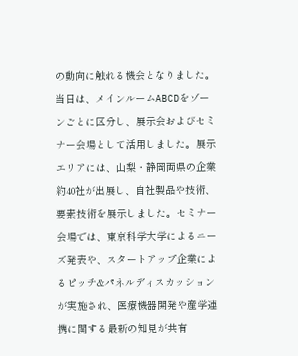の動向に触れる機会となりました。
当日は、メインルームABCDをゾーンごとに区分し、展示会およびセミナー会場として活用しました。展示エリアには、山梨・静岡両県の企業約40社が出展し、自社製品や技術、要素技術を展示しました。セミナー会場では、東京科学大学によるニーズ発表や、スタートアップ企業によるピッチ&パネルディスカッションが実施され、医療機器開発や産学連携に関する最新の知見が共有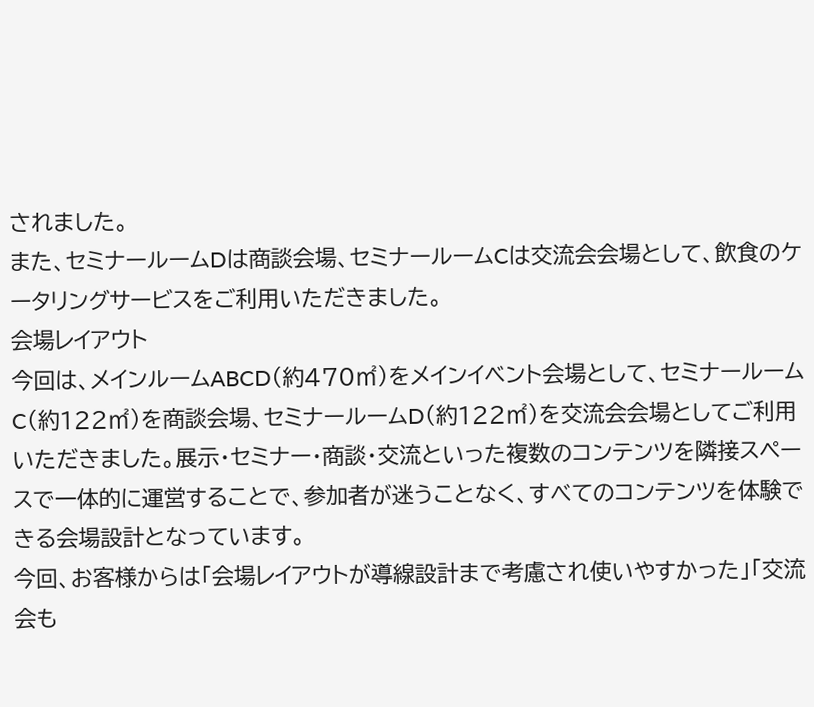されました。
また、セミナールームDは商談会場、セミナールームCは交流会会場として、飲食のケータリングサービスをご利用いただきました。
会場レイアウト
今回は、メインルームABCD(約470㎡)をメインイベント会場として、セミナールームC(約122㎡)を商談会場、セミナールームD(約122㎡)を交流会会場としてご利用いただきました。展示・セミナー・商談・交流といった複数のコンテンツを隣接スペースで一体的に運営することで、参加者が迷うことなく、すべてのコンテンツを体験できる会場設計となっています。
今回、お客様からは「会場レイアウトが導線設計まで考慮され使いやすかった」「交流会も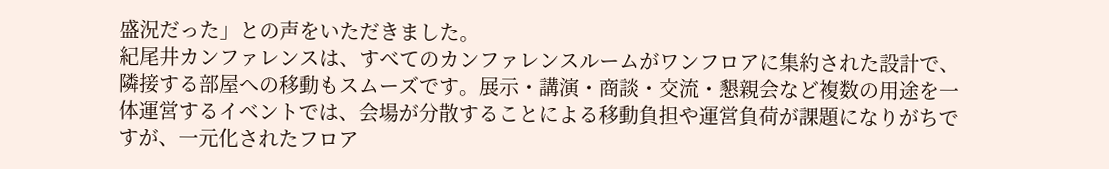盛況だった」との声をいただきました。
紀尾井カンファレンスは、すべてのカンファレンスルームがワンフロアに集約された設計で、隣接する部屋への移動もスムーズです。展示・講演・商談・交流・懇親会など複数の用途を一体運営するイベントでは、会場が分散することによる移動負担や運営負荷が課題になりがちですが、一元化されたフロア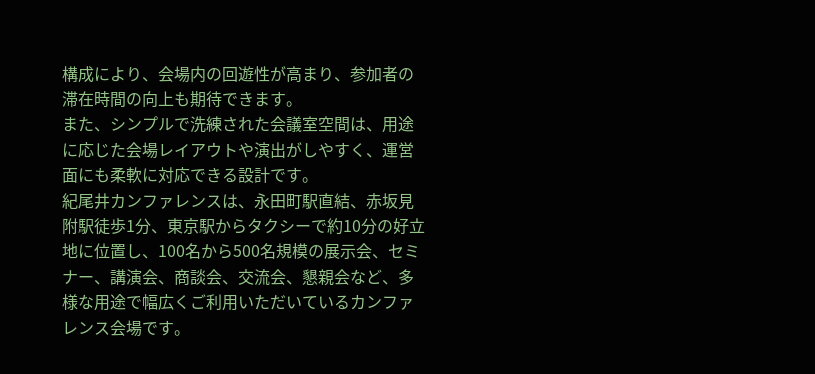構成により、会場内の回遊性が高まり、参加者の滞在時間の向上も期待できます。
また、シンプルで洗練された会議室空間は、用途に応じた会場レイアウトや演出がしやすく、運営面にも柔軟に対応できる設計です。
紀尾井カンファレンスは、永田町駅直結、赤坂見附駅徒歩1分、東京駅からタクシーで約10分の好立地に位置し、100名から500名規模の展示会、セミナー、講演会、商談会、交流会、懇親会など、多様な用途で幅広くご利用いただいているカンファレンス会場です。